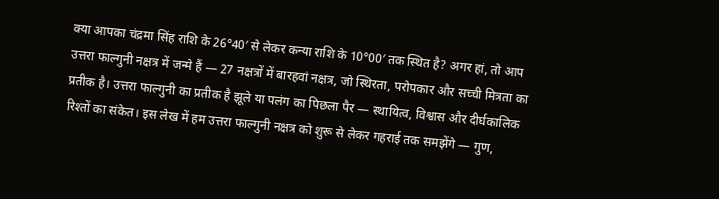क्या आपका चंद्रमा सिंह राशि के 26°40′ से लेकर कन्या राशि के 10°00′ तक स्थित है? अगर हां, तो आप उत्तरा फाल्गुनी नक्षत्र में जन्मे हैं — 27 नक्षत्रों में बारहवां नक्षत्र, जो स्थिरता, परोपकार और सच्ची मित्रता का प्रतीक है। उत्तरा फाल्गुनी का प्रतीक है झूले या पलंग का पिछला पैर — स्थायित्व, विश्वास और दीर्घकालिक रिश्तों का संकेत। इस लेख में हम उत्तरा फाल्गुनी नक्षत्र को शुरू से लेकर गहराई तक समझेंगे — गुण,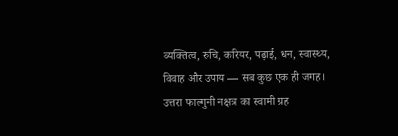व्यक्तित्व, रुचि, करियर, पढ़ाई, धन, स्वास्थ्य, विवाह और उपाय — सब कुछ एक ही जगह।
उत्तरा फाल्गुनी नक्षत्र का स्वामी ग्रह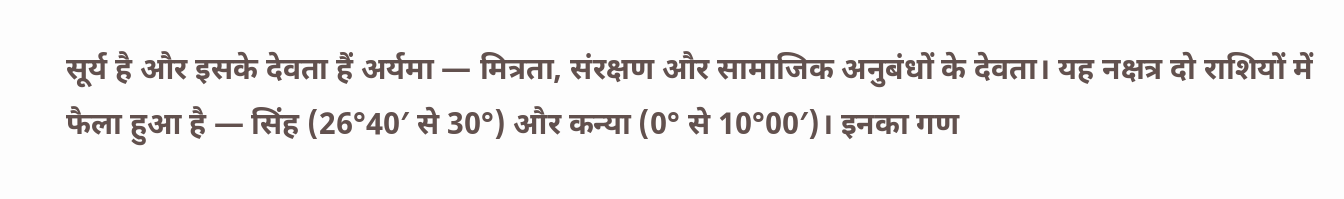सूर्य है और इसके देवता हैं अर्यमा — मित्रता, संरक्षण और सामाजिक अनुबंधों के देवता। यह नक्षत्र दो राशियों में फैला हुआ है — सिंह (26°40′ से 30°) और कन्या (0° से 10°00′)। इनका गण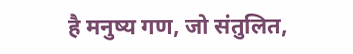है मनुष्य गण, जो संतुलित,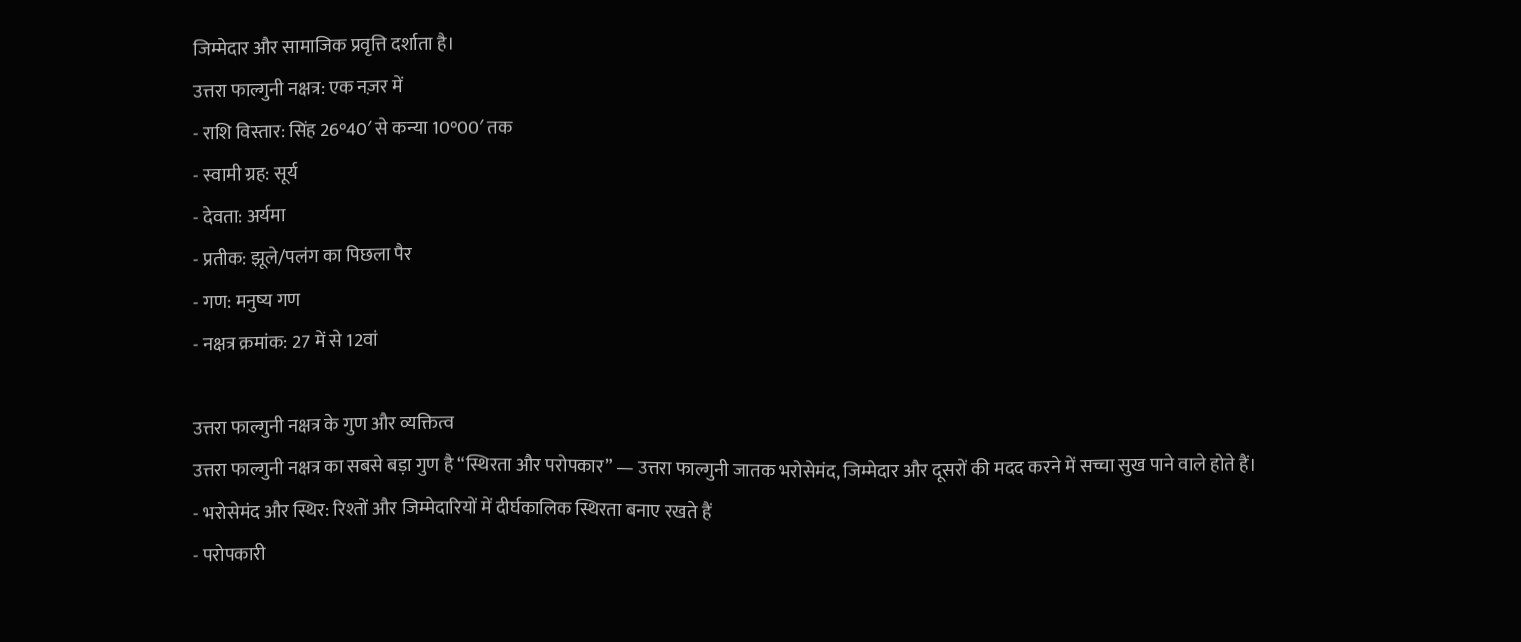जिम्मेदार और सामाजिक प्रवृत्ति दर्शाता है।
उत्तरा फाल्गुनी नक्षत्र: एक नज़र में
- राशि विस्तार: सिंह 26°40′ से कन्या 10°00′ तक
- स्वामी ग्रह: सूर्य
- देवता: अर्यमा
- प्रतीक: झूले/पलंग का पिछला पैर
- गण: मनुष्य गण
- नक्षत्र क्रमांक: 27 में से 12वां

उत्तरा फाल्गुनी नक्षत्र के गुण और व्यक्तित्व
उत्तरा फाल्गुनी नक्षत्र का सबसे बड़ा गुण है “स्थिरता और परोपकार” — उत्तरा फाल्गुनी जातक भरोसेमंद, जिम्मेदार और दूसरों की मदद करने में सच्चा सुख पाने वाले होते हैं।
- भरोसेमंद और स्थिर: रिश्तों और जिम्मेदारियों में दीर्घकालिक स्थिरता बनाए रखते हैं
- परोपकारी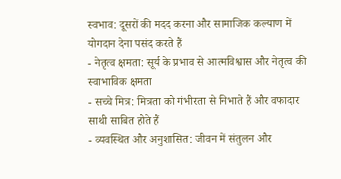स्वभाव: दूसरों की मदद करना और सामाजिक कल्याण में योगदान देना पसंद करते हैं
- नेतृत्व क्षमता: सूर्य के प्रभाव से आत्मविश्वास और नेतृत्व की स्वाभाविक क्षमता
- सच्चे मित्र: मित्रता को गंभीरता से निभाते हैं और वफादार साथी साबित होते हैं
- व्यवस्थित और अनुशासित: जीवन में संतुलन और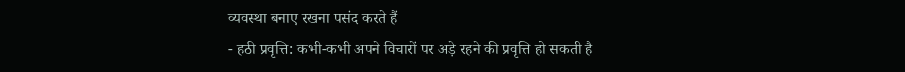व्यवस्था बनाए रखना पसंद करते हैं
- हठी प्रवृत्ति: कभी-कभी अपने विचारों पर अड़े रहने की प्रवृत्ति हो सकती है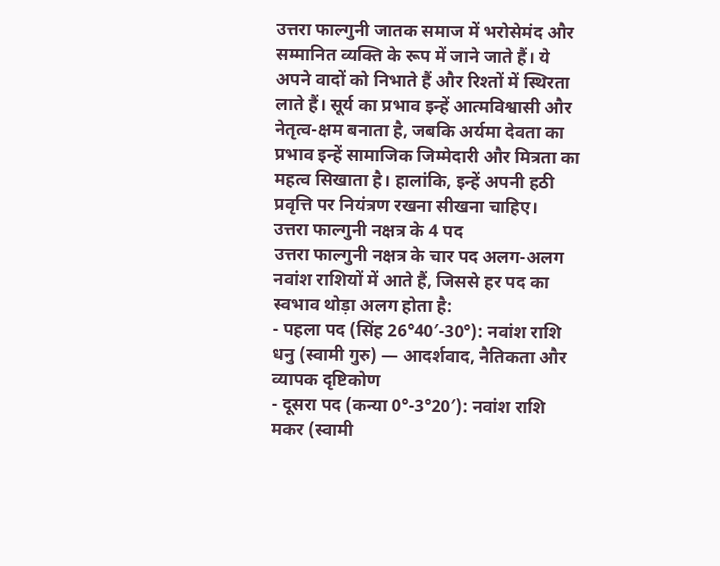उत्तरा फाल्गुनी जातक समाज में भरोसेमंद और सम्मानित व्यक्ति के रूप में जाने जाते हैं। ये अपने वादों को निभाते हैं और रिश्तों में स्थिरता लाते हैं। सूर्य का प्रभाव इन्हें आत्मविश्वासी और नेतृत्व-क्षम बनाता है, जबकि अर्यमा देवता का प्रभाव इन्हें सामाजिक जिम्मेदारी और मित्रता का महत्व सिखाता है। हालांकि, इन्हें अपनी हठी प्रवृत्ति पर नियंत्रण रखना सीखना चाहिए।
उत्तरा फाल्गुनी नक्षत्र के 4 पद
उत्तरा फाल्गुनी नक्षत्र के चार पद अलग-अलग नवांश राशियों में आते हैं, जिससे हर पद का स्वभाव थोड़ा अलग होता है:
- पहला पद (सिंह 26°40′-30°): नवांश राशि धनु (स्वामी गुरु) — आदर्शवाद, नैतिकता और व्यापक दृष्टिकोण
- दूसरा पद (कन्या 0°-3°20′): नवांश राशि मकर (स्वामी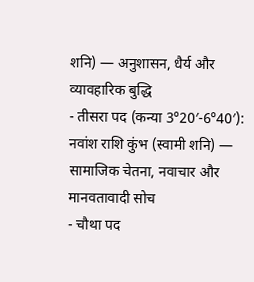शनि) — अनुशासन, धैर्य और व्यावहारिक बुद्धि
- तीसरा पद (कन्या 3°20′-6°40′): नवांश राशि कुंभ (स्वामी शनि) — सामाजिक चेतना, नवाचार और मानवतावादी सोच
- चौथा पद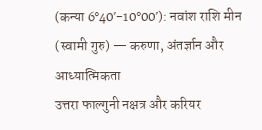(कन्या 6°40′-10°00′): नवांश राशि मीन (स्वामी गुरु) — करुणा, अंतर्ज्ञान और आध्यात्मिकता
उत्तरा फाल्गुनी नक्षत्र और करियर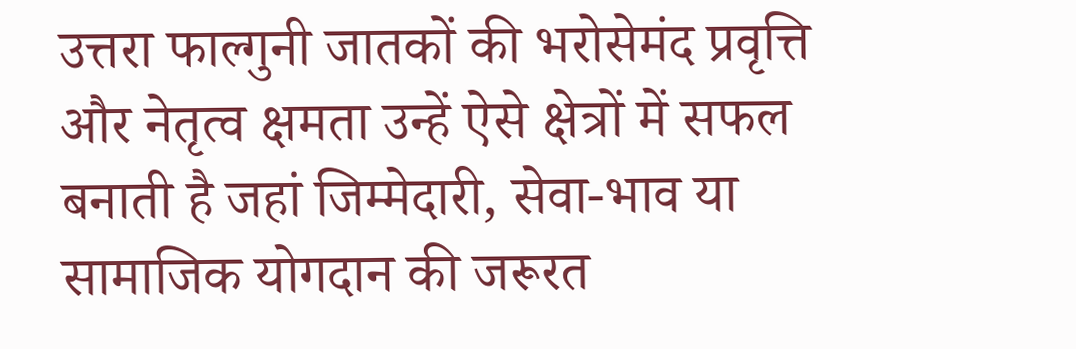उत्तरा फाल्गुनी जातकों की भरोसेमंद प्रवृत्ति और नेतृत्व क्षमता उन्हें ऐसे क्षेत्रों में सफल बनाती है जहां जिम्मेदारी, सेवा-भाव या सामाजिक योगदान की जरूरत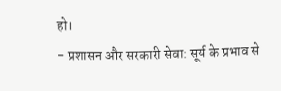हो।
- प्रशासन और सरकारी सेवा: सूर्य के प्रभाव से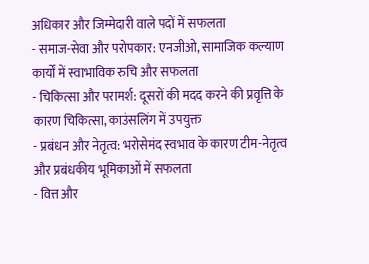अधिकार और जिम्मेदारी वाले पदों में सफलता
- समाज-सेवा और परोपकार: एनजीओ, सामाजिक कल्याण कार्यों में स्वाभाविक रुचि और सफलता
- चिकित्सा और परामर्श: दूसरों की मदद करने की प्रवृत्ति के कारण चिकित्सा, काउंसलिंग में उपयुक्त
- प्रबंधन और नेतृत्व: भरोसेमंद स्वभाव के कारण टीम-नेतृत्व और प्रबंधकीय भूमिकाओं में सफलता
- वित्त और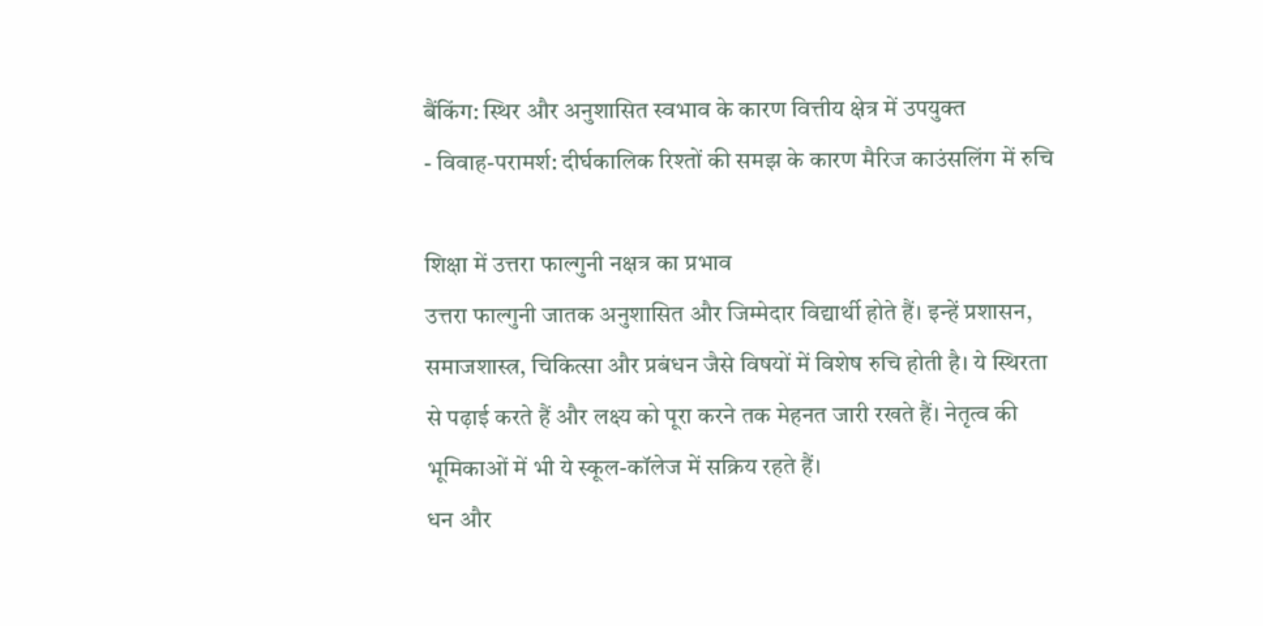बैंकिंग: स्थिर और अनुशासित स्वभाव के कारण वित्तीय क्षेत्र में उपयुक्त
- विवाह-परामर्श: दीर्घकालिक रिश्तों की समझ के कारण मैरिज काउंसलिंग में रुचि

शिक्षा में उत्तरा फाल्गुनी नक्षत्र का प्रभाव
उत्तरा फाल्गुनी जातक अनुशासित और जिम्मेदार विद्यार्थी होते हैं। इन्हें प्रशासन, समाजशास्त्र, चिकित्सा और प्रबंधन जैसे विषयों में विशेष रुचि होती है। ये स्थिरता से पढ़ाई करते हैं और लक्ष्य को पूरा करने तक मेहनत जारी रखते हैं। नेतृत्व की भूमिकाओं में भी ये स्कूल-कॉलेज में सक्रिय रहते हैं।
धन और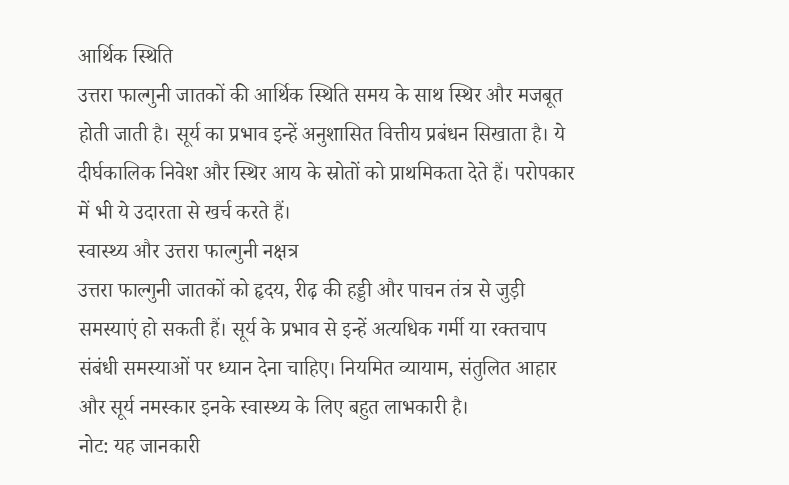आर्थिक स्थिति
उत्तरा फाल्गुनी जातकों की आर्थिक स्थिति समय के साथ स्थिर और मजबूत होती जाती है। सूर्य का प्रभाव इन्हें अनुशासित वित्तीय प्रबंधन सिखाता है। ये दीर्घकालिक निवेश और स्थिर आय के स्रोतों को प्राथमिकता देते हैं। परोपकार में भी ये उदारता से खर्च करते हैं।
स्वास्थ्य और उत्तरा फाल्गुनी नक्षत्र
उत्तरा फाल्गुनी जातकों को हृदय, रीढ़ की हड्डी और पाचन तंत्र से जुड़ी समस्याएं हो सकती हैं। सूर्य के प्रभाव से इन्हें अत्यधिक गर्मी या रक्तचाप संबंधी समस्याओं पर ध्यान देना चाहिए। नियमित व्यायाम, संतुलित आहार और सूर्य नमस्कार इनके स्वास्थ्य के लिए बहुत लाभकारी है।
नोट: यह जानकारी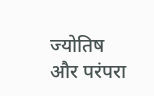ज्योतिष और परंपरा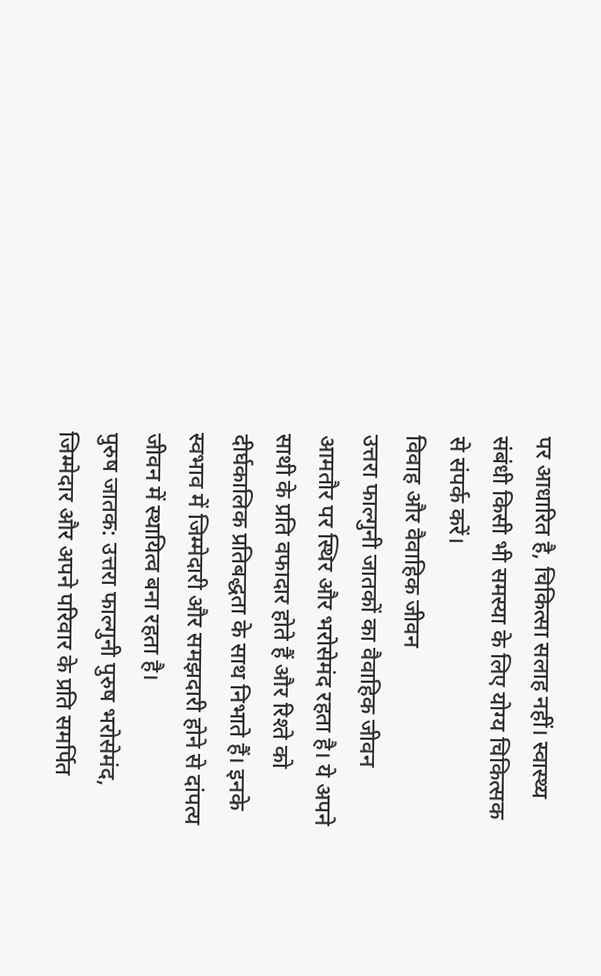पर आधारित है, चिकित्सा सलाह नहीं। स्वास्थ्य संबंधी किसी भी समस्या के लिए योग्य चिकित्सक से संपर्क करें।
विवाह और वैवाहिक जीवन
उत्तरा फाल्गुनी जातकों का वैवाहिक जीवन आमतौर पर स्थिर और भरोसेमंद रहता है। ये अपने साथी के प्रति वफादार होते हैं और रिश्ते को दीर्घकालिक प्रतिबद्धता के साथ निभाते हैं। इनके स्वभाव में जिम्मेदारी और समझदारी होने से दांपत्य जीवन में स्थायित्व बना रहता है।
पुरुष जातक: उत्तरा फाल्गुनी पुरुष भरोसेमंद, जिम्मेदार और अपने परिवार के प्रति समर्पित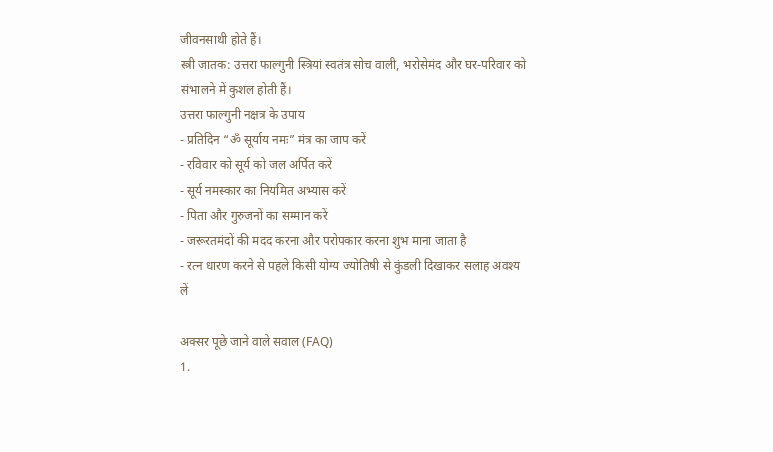जीवनसाथी होते हैं।
स्त्री जातक: उत्तरा फाल्गुनी स्त्रियां स्वतंत्र सोच वाली, भरोसेमंद और घर-परिवार को संभालने में कुशल होती हैं।
उत्तरा फाल्गुनी नक्षत्र के उपाय
- प्रतिदिन “ॐ सूर्याय नमः” मंत्र का जाप करें
- रविवार को सूर्य को जल अर्पित करें
- सूर्य नमस्कार का नियमित अभ्यास करें
- पिता और गुरुजनों का सम्मान करें
- जरूरतमंदों की मदद करना और परोपकार करना शुभ माना जाता है
- रत्न धारण करने से पहले किसी योग्य ज्योतिषी से कुंडली दिखाकर सलाह अवश्य लें

अक्सर पूछे जाने वाले सवाल (FAQ)
1.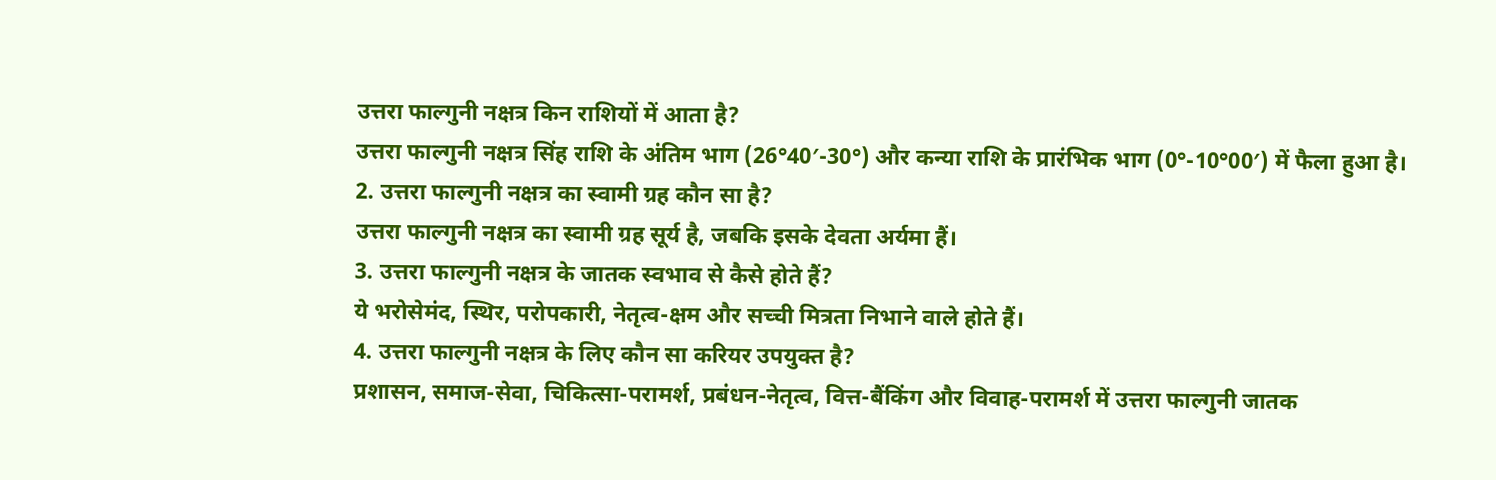उत्तरा फाल्गुनी नक्षत्र किन राशियों में आता है?
उत्तरा फाल्गुनी नक्षत्र सिंह राशि के अंतिम भाग (26°40′-30°) और कन्या राशि के प्रारंभिक भाग (0°-10°00′) में फैला हुआ है।
2. उत्तरा फाल्गुनी नक्षत्र का स्वामी ग्रह कौन सा है?
उत्तरा फाल्गुनी नक्षत्र का स्वामी ग्रह सूर्य है, जबकि इसके देवता अर्यमा हैं।
3. उत्तरा फाल्गुनी नक्षत्र के जातक स्वभाव से कैसे होते हैं?
ये भरोसेमंद, स्थिर, परोपकारी, नेतृत्व-क्षम और सच्ची मित्रता निभाने वाले होते हैं।
4. उत्तरा फाल्गुनी नक्षत्र के लिए कौन सा करियर उपयुक्त है?
प्रशासन, समाज-सेवा, चिकित्सा-परामर्श, प्रबंधन-नेतृत्व, वित्त-बैंकिंग और विवाह-परामर्श में उत्तरा फाल्गुनी जातक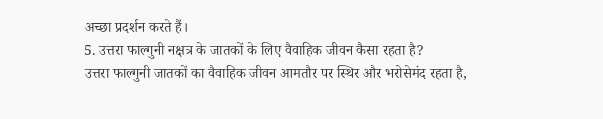अच्छा प्रदर्शन करते हैं।
5. उत्तरा फाल्गुनी नक्षत्र के जातकों के लिए वैवाहिक जीवन कैसा रहता है?
उत्तरा फाल्गुनी जातकों का वैवाहिक जीवन आमतौर पर स्थिर और भरोसेमंद रहता है,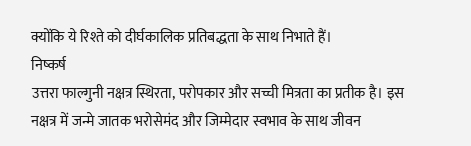क्योंकि ये रिश्ते को दीर्घकालिक प्रतिबद्धता के साथ निभाते हैं।
निष्कर्ष
उत्तरा फाल्गुनी नक्षत्र स्थिरता, परोपकार और सच्ची मित्रता का प्रतीक है। इस नक्षत्र में जन्मे जातक भरोसेमंद और जिम्मेदार स्वभाव के साथ जीवन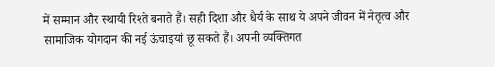में सम्मान और स्थायी रिश्ते बनाते हैं। सही दिशा और धैर्य के साथ ये अपने जीवन में नेतृत्व और सामाजिक योगदान की नई ऊंचाइयां छू सकते हैं। अपनी व्यक्तिगत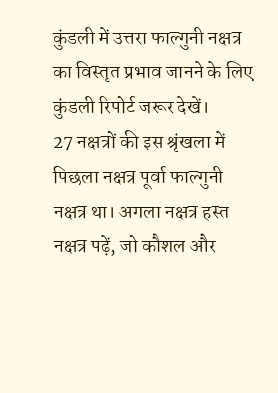कुंडली में उत्तरा फाल्गुनी नक्षत्र का विस्तृत प्रभाव जानने के लिए कुंडली रिपोर्ट जरूर देखें।
27 नक्षत्रों की इस श्रृंखला में पिछला नक्षत्र पूर्वा फाल्गुनी नक्षत्र था। अगला नक्षत्र हस्त नक्षत्र पढ़ें, जो कौशल और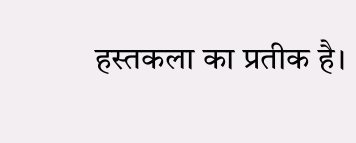हस्तकला का प्रतीक है।